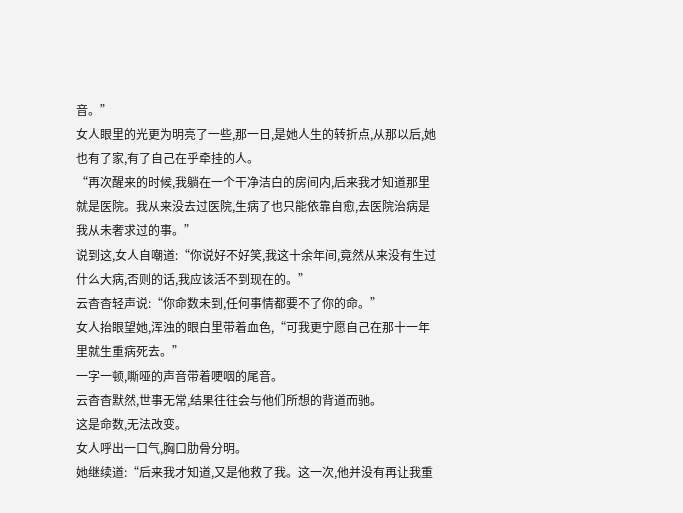音。”
女人眼里的光更为明亮了一些,那一日,是她人生的转折点,从那以后,她也有了家,有了自己在乎牵挂的人。
“再次醒来的时候,我躺在一个干净洁白的房间内,后来我才知道那里就是医院。我从来没去过医院,生病了也只能依靠自愈,去医院治病是我从未奢求过的事。”
说到这,女人自嘲道:“你说好不好笑,我这十余年间,竟然从来没有生过什么大病,否则的话,我应该活不到现在的。”
云杳杳轻声说:“你命数未到,任何事情都要不了你的命。”
女人抬眼望她,浑浊的眼白里带着血色,“可我更宁愿自己在那十一年里就生重病死去。”
一字一顿,嘶哑的声音带着哽咽的尾音。
云杳杳默然,世事无常,结果往往会与他们所想的背道而驰。
这是命数,无法改变。
女人呼出一口气,胸口肋骨分明。
她继续道:“后来我才知道,又是他救了我。这一次,他并没有再让我重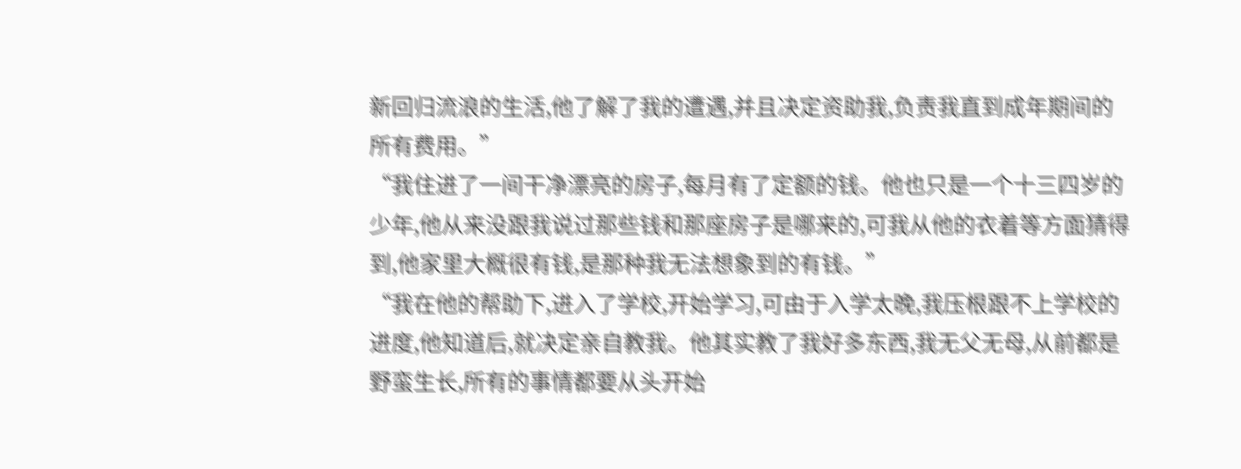新回归流浪的生活,他了解了我的遭遇,并且决定资助我,负责我直到成年期间的所有费用。”
“我住进了一间干净漂亮的房子,每月有了定额的钱。他也只是一个十三四岁的少年,他从来没跟我说过那些钱和那座房子是哪来的,可我从他的衣着等方面猜得到,他家里大概很有钱,是那种我无法想象到的有钱。”
“我在他的帮助下,进入了学校,开始学习,可由于入学太晚,我压根跟不上学校的进度,他知道后,就决定亲自教我。他其实教了我好多东西,我无父无母,从前都是野蛮生长,所有的事情都要从头开始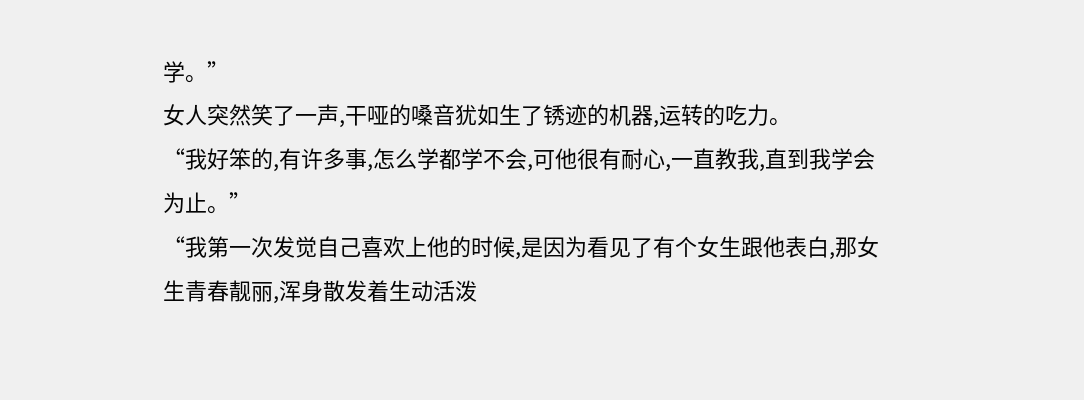学。”
女人突然笑了一声,干哑的嗓音犹如生了锈迹的机器,运转的吃力。
“我好笨的,有许多事,怎么学都学不会,可他很有耐心,一直教我,直到我学会为止。”
“我第一次发觉自己喜欢上他的时候,是因为看见了有个女生跟他表白,那女生青春靓丽,浑身散发着生动活泼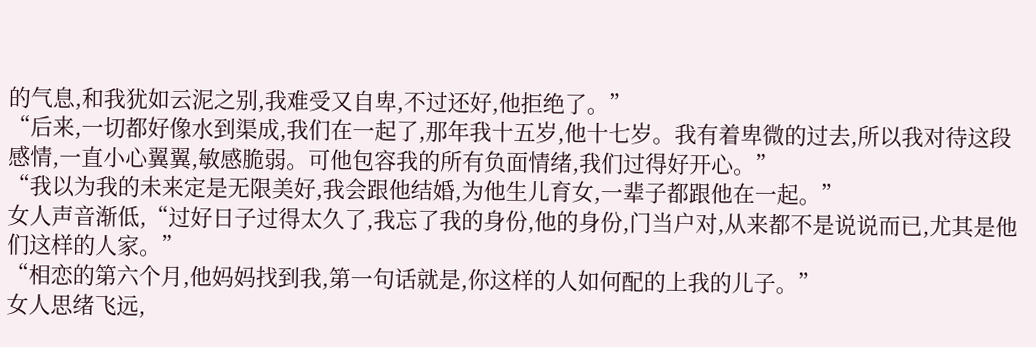的气息,和我犹如云泥之别,我难受又自卑,不过还好,他拒绝了。”
“后来,一切都好像水到渠成,我们在一起了,那年我十五岁,他十七岁。我有着卑微的过去,所以我对待这段感情,一直小心翼翼,敏感脆弱。可他包容我的所有负面情绪,我们过得好开心。”
“我以为我的未来定是无限美好,我会跟他结婚,为他生儿育女,一辈子都跟他在一起。”
女人声音渐低,“过好日子过得太久了,我忘了我的身份,他的身份,门当户对,从来都不是说说而已,尤其是他们这样的人家。”
“相恋的第六个月,他妈妈找到我,第一句话就是,你这样的人如何配的上我的儿子。”
女人思绪飞远,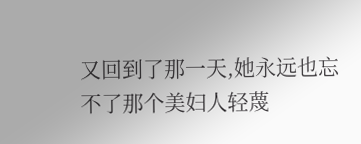又回到了那一天,她永远也忘不了那个美妇人轻蔑